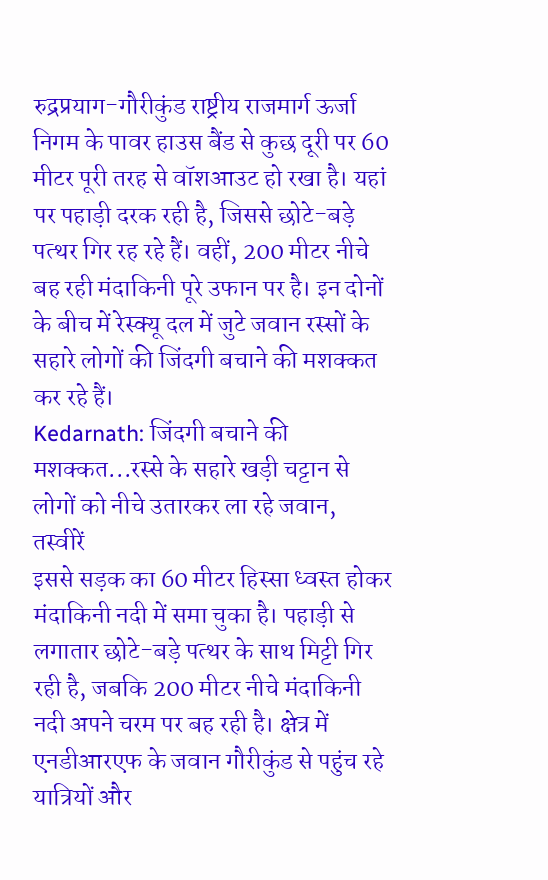रुद्रप्रयाग-गौरीकुंड राष्ट्रीय राजमार्ग ऊर्जा निगम के पावर हाउस बैंड से कुछ दूरी पर 60 मीटर पूरी तरह से वॉशआउट हो रखा है। यहां पर पहाड़ी दरक रही है, जिससे छोटे-बड़े पत्थर गिर रह रहे हैं। वहीं, 200 मीटर नीचे बह रही मंदाकिनी पूरे उफान पर है। इन दोनों के बीच में रेस्क्यू दल में जुटे जवान रस्सों के सहारे लोगों की जिंदगी बचाने की मशक्कत कर रहे हैं।
Kedarnath: जिंदगी बचाने की मशक्कत...रस्से के सहारे खड़ी चट्टान से लोगों को नीचे उतारकर ला रहे जवान, तस्वीरें
इससे सड़क का 60 मीटर हिस्सा ध्वस्त होकर मंदाकिनी नदी में समा चुका है। पहाड़ी से लगातार छोटे-बड़े पत्थर के साथ मिट्टी गिर रही है, जबकि 200 मीटर नीचे मंदाकिनी नदी अपने चरम पर बह रही है। क्षेत्र में एनडीआरएफ के जवान गौरीकुंड से पहुंच रहे यात्रियों और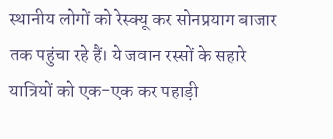स्थानीय लोगों को रेस्क्यू कर सोनप्रयाग बाजार तक पहुंचा रहे हैं। ये जवान रस्सों के सहारे यात्रियों को एक-एक कर पहाड़ी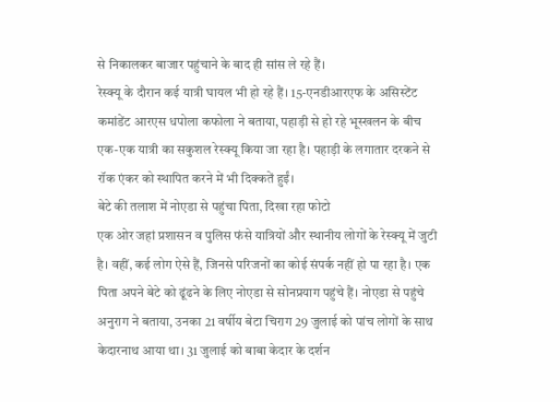से निकालकर बाजार पहुंचाने के बाद ही सांस ले रहे हैं।
रेस्क्यू के दौरान कई यात्री घायल भी हो रहे हैं। 15-एनडीआरएफ के असिस्टेंट कमांडेंट आरएस धपोला कफोला ने बताया, पहाड़ी से हो रहे भूस्खलन के बीच एक-एक यात्री का सकुशल रेस्क्यू किया जा रहा है। पहाड़ी के लगातार दरकने से रॉक एंकर को स्थापित करने में भी दिक्कतें हुईं।
बेटे की तलाश में नोएडा से पहुंचा पिता, दिखा रहा फोटो
एक ओर जहां प्रशासन व पुलिस फंसे यात्रियों और स्थानीय लोगों के रेस्क्यू में जुटी है। वहीं, कई लोग ऐसे हैं, जिनसे परिजनों का कोई संपर्क नहीं हो पा रहा है। एक पिता अपने बेटे को ढूंढने के लिए नोएडा से सोनप्रयाग पहुंचे हैं। नोएडा से पहुंचे अनुराग ने बताया, उनका 21 वर्षीय बेटा चिराग 29 जुलाई को पांच लोगों के साथ केदारनाथ आया था। 31 जुलाई को बाबा केदार के दर्शन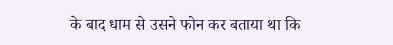के बाद धाम से उसने फोन कर बताया था कि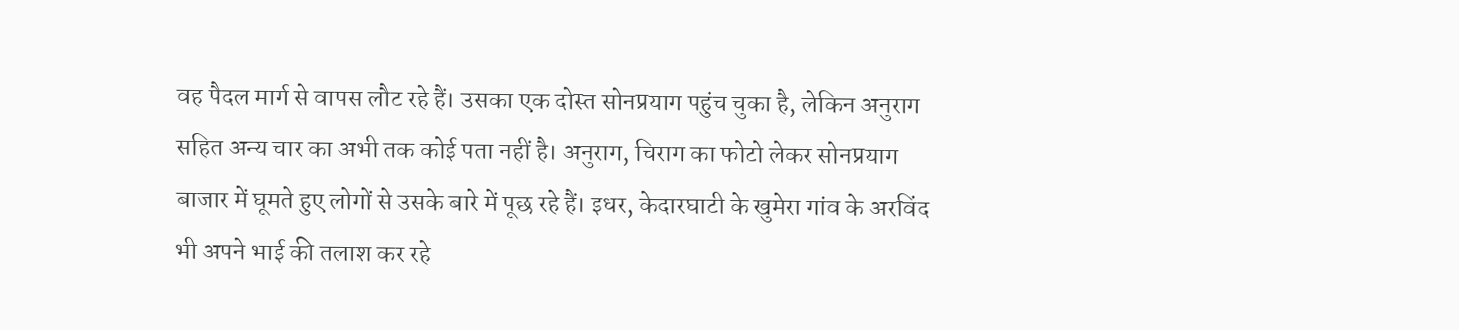वह पैदल मार्ग से वापस लौट रहे हैं। उसका एक दोस्त सोनप्रयाग पहुंच चुका है, लेकिन अनुराग सहित अन्य चार का अभी तक कोई पता नहीं है। अनुराग, चिराग का फोटो लेकर सोनप्रयाग बाजार में घूमते हुए लोगों से उसके बारे में पूछ रहे हैं। इधर, केदारघाटी के खुमेरा गांव के अरविंद भी अपने भाई की तलाश कर रहे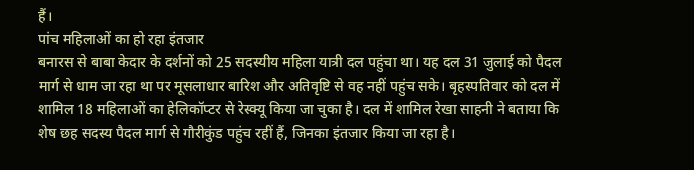हैं।
पांच महिलाओं का हो रहा इंतजार
बनारस से बाबा केदार के दर्शनों को 25 सदस्यीय महिला यात्री दल पहुंचा था। यह दल 31 जुलाई को पैदल मार्ग से धाम जा रहा था पर मूसलाधार बारिश और अतिवृष्टि से वह नहीं पहुंच सके। बृहस्पतिवार को दल में शामिल 18 महिलाओं का हेलिकॉप्टर से रेस्क्यू किया जा चुका है। दल में शामिल रेखा साहनी ने बताया कि शेष छह सदस्य पैदल मार्ग से गौरीकुंड पहुंच रहीं हैं, जिनका इंतजार किया जा रहा है।